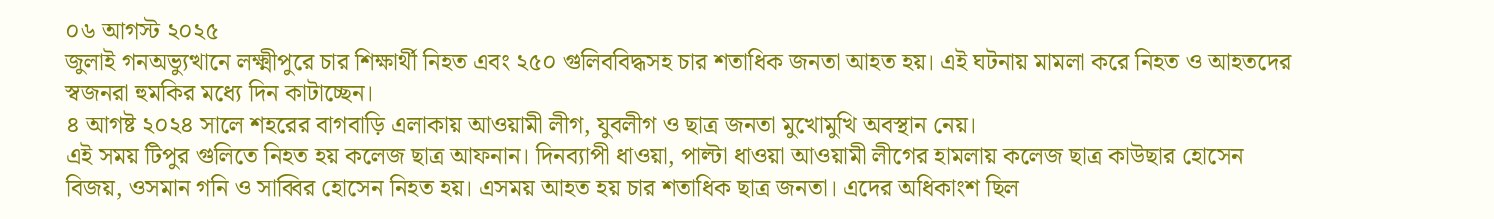০৬ আগস্ট ২০২৫
জুলাই গনঅভ্যুত্থানে লক্ষ্মীপুরে চার শিক্ষার্থী নিহত এবং ২৫০ গুলিববিদ্ধসহ চার শতাধিক জনতা আহত হয়। এই ঘটনায় মামলা করে নিহত ও আহতদের স্বজনরা হুমকির মধ্যে দিন কাটাচ্ছেন।
৪ আগষ্ট ২০২৪ সালে শহরের বাগবাড়ি এলাকায় আওয়ামী লীগ, যুবলীগ ও ছাত্র জনতা মুখোমুখি অবস্থান নেয়।
এই সময় টিপুর গুলিতে নিহত হয় কলেজ ছাত্র আফনান। দিনব্যাপী ধাওয়া, পাল্টা ধাওয়া আওয়ামী লীগের হামলায় কলেজ ছাত্র কাউছার হোসেন বিজয়, ওসমান গনি ও সাব্বির হোসেন নিহত হয়। এসময় আহত হয় চার শতাধিক ছাত্র জনতা। এদের অধিকাংশ ছিল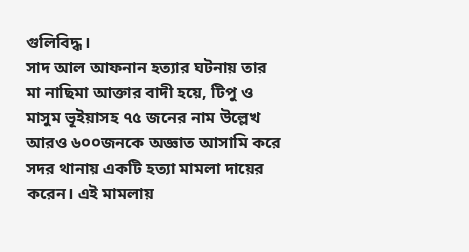গুলিবিদ্ধ।
সাদ আল আফনান হত্যার ঘটনায় তার মা নাছিমা আক্তার বাদী হয়ে, টিপু ও মাসুম ভূইয়াসহ ৭৫ জনের নাম উল্লেখ আরও ৬০০জনকে অজ্ঞাত আসামি করে সদর থানায় একটি হত্যা মামলা দায়ের করেন। এই মামলায়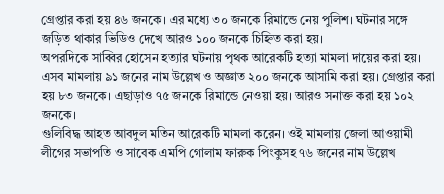গ্রেপ্তার করা হয় ৪৬ জনকে। এর মধ্যে ৩০ জনকে রিমান্ডে নেয় পুলিশ। ঘটনার সঙ্গে জড়িত থাকার ভিডিও দেখে আরও ১০০ জনকে চিহ্নিত করা হয়।
অপরদিকে সাব্বির হোসেন হত্যার ঘটনায় পৃথক আরেকটি হত্যা মামলা দায়ের করা হয়। এসব মামলায় ৯১ জনের নাম উল্লেখ ও অজ্ঞাত ২০০ জনকে আসামি করা হয়। গ্রেপ্তার করা হয় ৮৩ জনকে। এছাড়াও ৭৫ জনকে রিমান্ডে নেওয়া হয়। আরও সনাক্ত করা হয় ১০২ জনকে।
গুলিবিদ্ধ আহত আবদুল মতিন আরেকটি মামলা করেন। ওই মামলায় জেলা আওয়ামী লীগের সভাপতি ও সাবেক এমপি গোলাম ফারুক পিংকুসহ ৭৬ জনের নাম উল্লেখ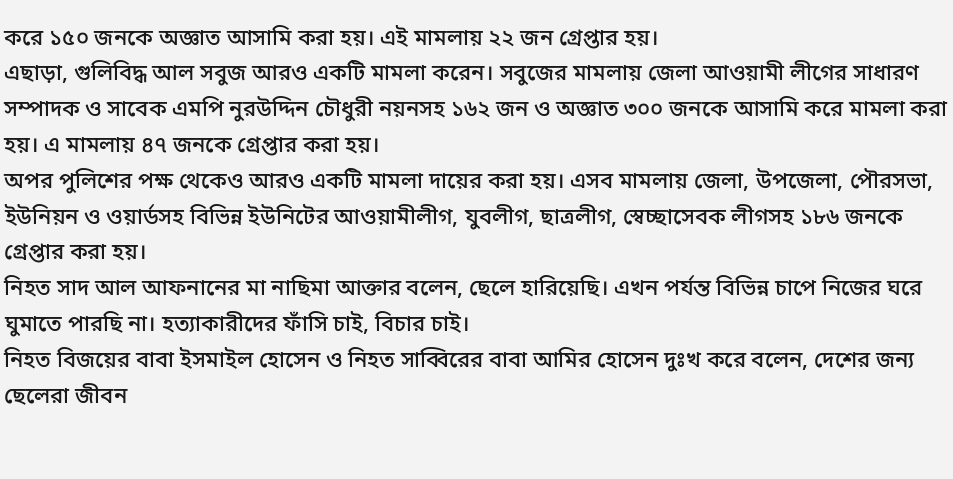করে ১৫০ জনকে অজ্ঞাত আসামি করা হয়। এই মামলায় ২২ জন গ্রেপ্তার হয়।
এছাড়া, গুলিবিদ্ধ আল সবুজ আরও একটি মামলা করেন। সবুজের মামলায় জেলা আওয়ামী লীগের সাধারণ সম্পাদক ও সাবেক এমপি নুরউদ্দিন চৌধুরী নয়নসহ ১৬২ জন ও অজ্ঞাত ৩০০ জনকে আসামি করে মামলা করা হয়। এ মামলায় ৪৭ জনকে গ্রেপ্তার করা হয়।
অপর পুলিশের পক্ষ থেকেও আরও একটি মামলা দায়ের করা হয়। এসব মামলায় জেলা, উপজেলা, পৌরসভা, ইউনিয়ন ও ওয়ার্ডসহ বিভিন্ন ইউনিটের আওয়ামীলীগ, যুবলীগ, ছাত্রলীগ, স্বেচ্ছাসেবক লীগসহ ১৮৬ জনকে গ্রেপ্তার করা হয়।
নিহত সাদ আল আফনানের মা নাছিমা আক্তার বলেন, ছেলে হারিয়েছি। এখন পর্যন্ত বিভিন্ন চাপে নিজের ঘরে ঘুমাতে পারছি না। হত্যাকারীদের ফাঁসি চাই, বিচার চাই।
নিহত বিজয়ের বাবা ইসমাইল হোসেন ও নিহত সাব্বিরের বাবা আমির হোসেন দুঃখ করে বলেন, দেশের জন্য ছেলেরা জীবন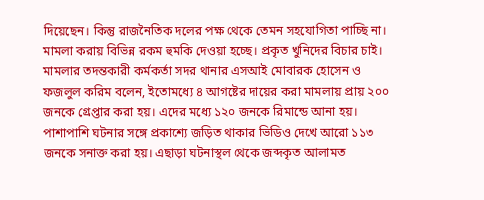দিয়েছেন। কিন্তু রাজনৈতিক দলের পক্ষ থেকে তেমন সহযোগিতা পাচ্ছি না। মামলা করায় বিভিন্ন রকম হুমকি দেওয়া হচ্ছে। প্রকৃত খুনিদের বিচার চাই।
মামলার তদন্তকারী কর্মকর্তা সদর থানার এসআই মোবারক হোসেন ও ফজলুল করিম বলেন, ইতোমধ্যে ৪ আগষ্টের দায়ের করা মামলায় প্রায় ২০০ জনকে গ্রেপ্তার করা হয়। এদের মধ্যে ১২০ জনকে রিমান্ডে আনা হয়।
পাশাপাশি ঘটনার সঙ্গে প্রকাশ্যে জড়িত থাকার ভিডিও দেখে আরো ১১৩ জনকে সনাক্ত করা হয়। এছাড়া ঘটনাস্থল থেকে জব্দকৃত আলামত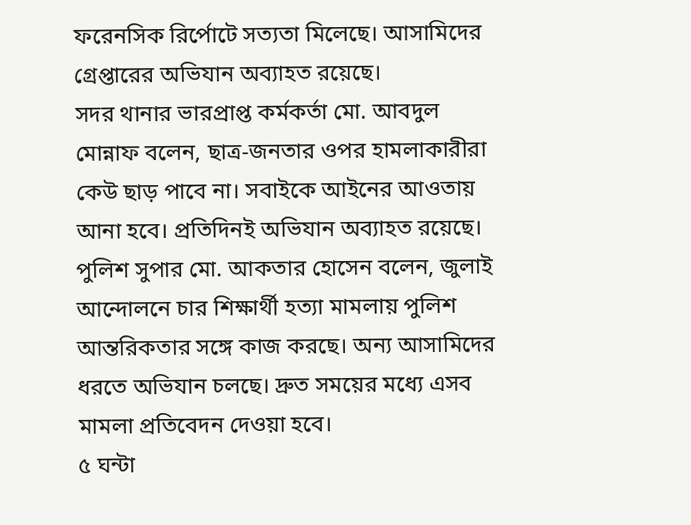ফরেনসিক রির্পোটে সত্যতা মিলেছে। আসামিদের গ্রেপ্তারের অভিযান অব্যাহত রয়েছে।
সদর থানার ভারপ্রাপ্ত কর্মকর্তা মো. আবদুল মোন্নাফ বলেন, ছাত্র-জনতার ওপর হামলাকারীরা কেউ ছাড় পাবে না। সবাইকে আইনের আওতায় আনা হবে। প্রতিদিনই অভিযান অব্যাহত রয়েছে।
পুলিশ সুপার মো. আকতার হোসেন বলেন, জুলাই আন্দোলনে চার শিক্ষার্থী হত্যা মামলায় পুলিশ আন্তরিকতার সঙ্গে কাজ করছে। অন্য আসামিদের ধরতে অভিযান চলছে। দ্রুত সময়ের মধ্যে এসব মামলা প্রতিবেদন দেওয়া হবে।
৫ ঘন্টা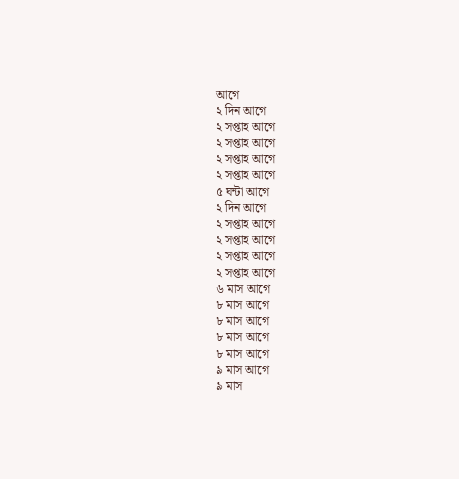আগে
২ দিন আগে
২ সপ্তাহ আগে
২ সপ্তাহ আগে
২ সপ্তাহ আগে
২ সপ্তাহ আগে
৫ ঘন্টা আগে
২ দিন আগে
২ সপ্তাহ আগে
২ সপ্তাহ আগে
২ সপ্তাহ আগে
২ সপ্তাহ আগে
৬ মাস আগে
৮ মাস আগে
৮ মাস আগে
৮ মাস আগে
৮ মাস আগে
৯ মাস আগে
৯ মাস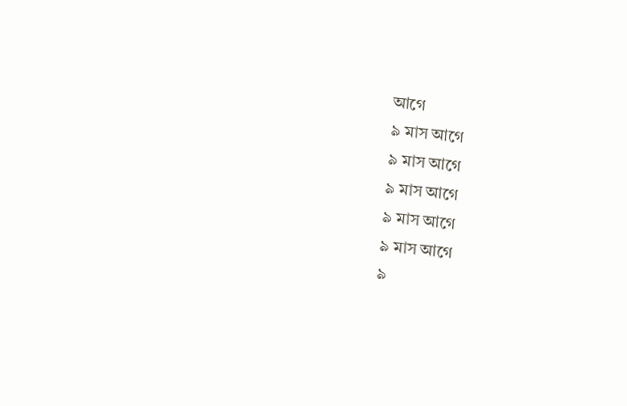আগে
৯ মাস আগে
৯ মাস আগে
৯ মাস আগে
৯ মাস আগে
৯ মাস আগে
৯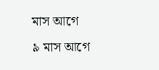মাস আগে
৯ মাস আগে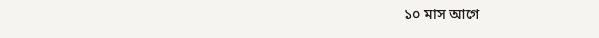১০ মাস আগে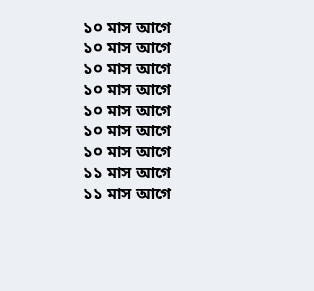১০ মাস আগে
১০ মাস আগে
১০ মাস আগে
১০ মাস আগে
১০ মাস আগে
১০ মাস আগে
১০ মাস আগে
১১ মাস আগে
১১ মাস আগে